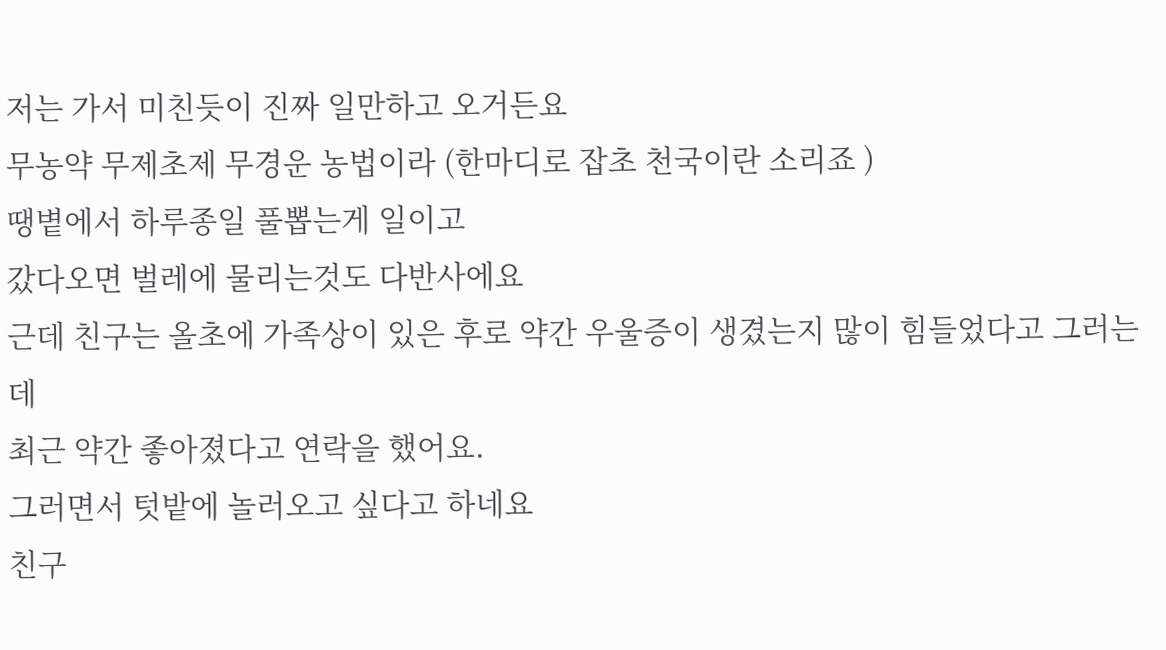저는 가서 미친듯이 진짜 일만하고 오거든요
무농약 무제초제 무경운 농법이라 (한마디로 잡초 천국이란 소리죠 )
땡볕에서 하루종일 풀뽑는게 일이고
갔다오면 벌레에 물리는것도 다반사에요
근데 친구는 올초에 가족상이 있은 후로 약간 우울증이 생겼는지 많이 힘들었다고 그러는데
최근 약간 좋아졌다고 연락을 했어요.
그러면서 텃밭에 놀러오고 싶다고 하네요
친구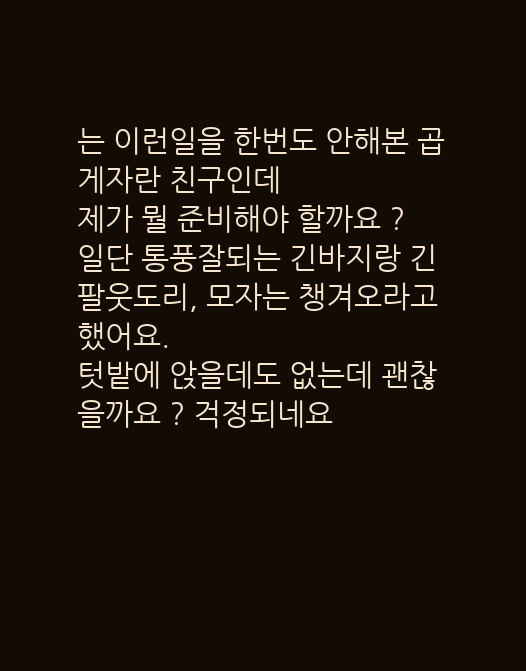는 이런일을 한번도 안해본 곱게자란 친구인데
제가 뭘 준비해야 할까요 ?
일단 통풍잘되는 긴바지랑 긴팔웃도리, 모자는 챙겨오라고 했어요.
텃밭에 앉을데도 없는데 괜찮을까요 ? 걱정되네요